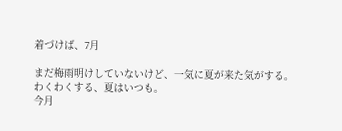着づけば、7月

まだ梅雨明けしていないけど、一気に夏が来た気がする。
わくわくする、夏はいつも。
今月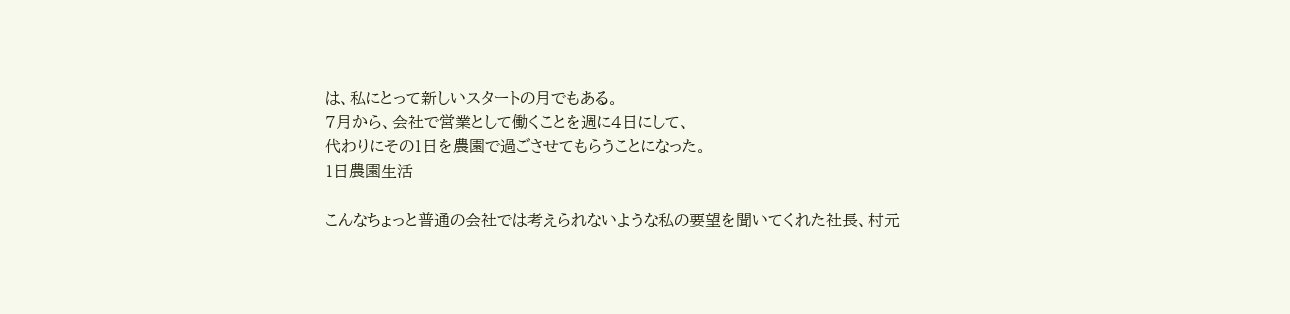は、私にとって新しいスタートの月でもある。
7月から、会社で営業として働くことを週に4日にして、
代わりにその1日を農園で過ごさせてもらうことになった。
1日農園生活

こんなちょっと普通の会社では考えられないような私の要望を聞いてくれた社長、村元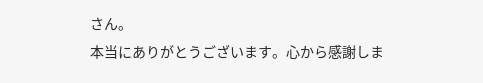さん。
本当にありがとうございます。心から感謝しま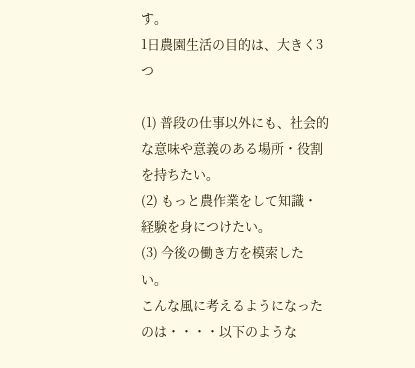す。
1日農園生活の目的は、大きく3つ

(1) 普段の仕事以外にも、社会的な意味や意義のある場所・役割を持ちたい。
(2) もっと農作業をして知識・経験を身につけたい。
(3) 今後の働き方を模索したい。
こんな風に考えるようになったのは・・・・以下のような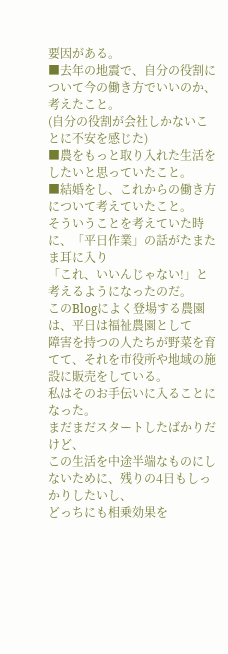要因がある。
■去年の地震で、自分の役割について今の働き方でいいのか、考えたこと。
(自分の役割が会社しかないことに不安を感じた)
■農をもっと取り入れた生活をしたいと思っていたこと。
■結婚をし、これからの働き方について考えていたこと。
そういうことを考えていた時に、「平日作業」の話がたまたま耳に入り
「これ、いいんじゃない!」と考えるようになったのだ。
このBlogによく登場する農園は、平日は福祉農園として
障害を持つの人たちが野菜を育てて、それを市役所や地域の施設に販売をしている。
私はそのお手伝いに入ることになった。
まだまだスタートしたばかりだけど、
この生活を中途半端なものにしないために、残りの4日もしっかりしたいし、
どっちにも相乗効果を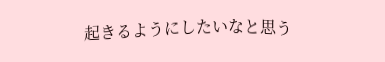起きるようにしたいなと思う